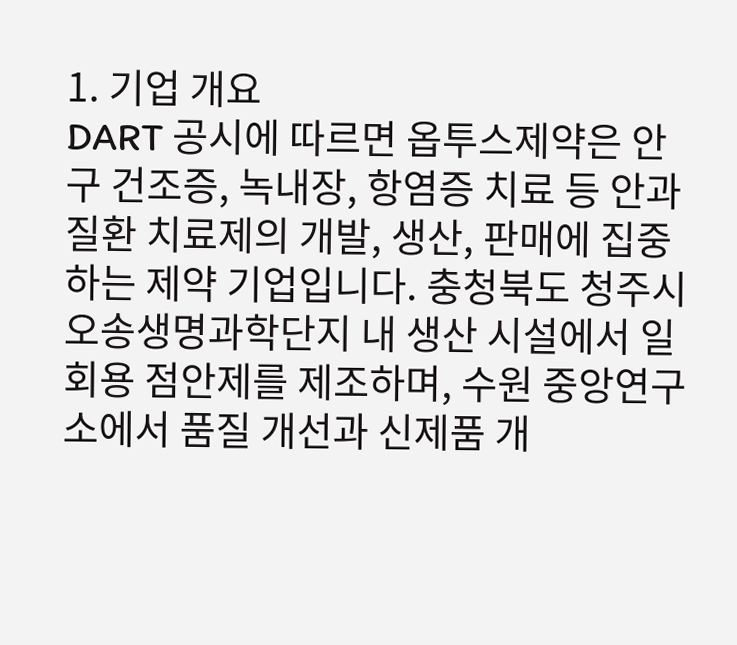1. 기업 개요
DART 공시에 따르면 옵투스제약은 안구 건조증, 녹내장, 항염증 치료 등 안과 질환 치료제의 개발, 생산, 판매에 집중하는 제약 기업입니다. 충청북도 청주시 오송생명과학단지 내 생산 시설에서 일회용 점안제를 제조하며, 수원 중앙연구소에서 품질 개선과 신제품 개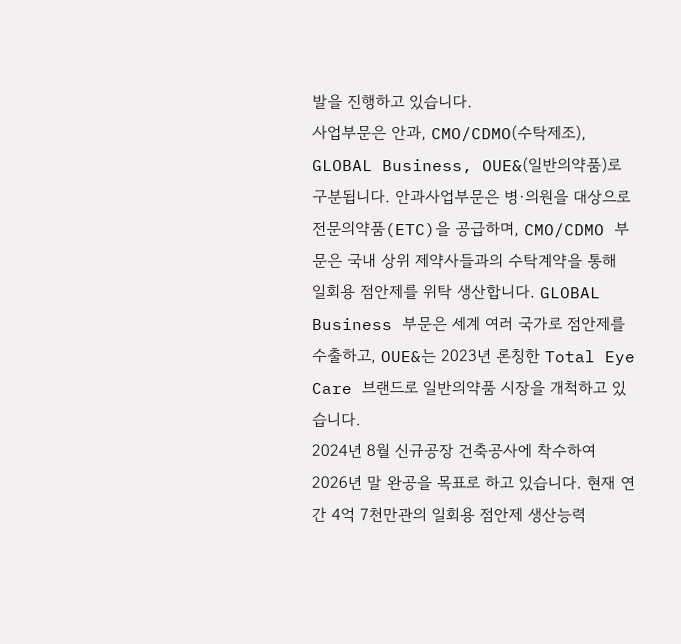발을 진행하고 있습니다.
사업부문은 안과, CMO/CDMO(수탁제조), GLOBAL Business, OUE&(일반의약품)로 구분됩니다. 안과사업부문은 병·의원을 대상으로 전문의약품(ETC)을 공급하며, CMO/CDMO 부문은 국내 상위 제약사들과의 수탁계약을 통해 일회용 점안제를 위탁 생산합니다. GLOBAL Business 부문은 세계 여러 국가로 점안제를 수출하고, OUE&는 2023년 론칭한 Total Eye Care 브랜드로 일반의약품 시장을 개척하고 있습니다.
2024년 8월 신규공장 건축공사에 착수하여 2026년 말 완공을 목표로 하고 있습니다. 현재 연간 4억 7천만관의 일회용 점안제 생산능력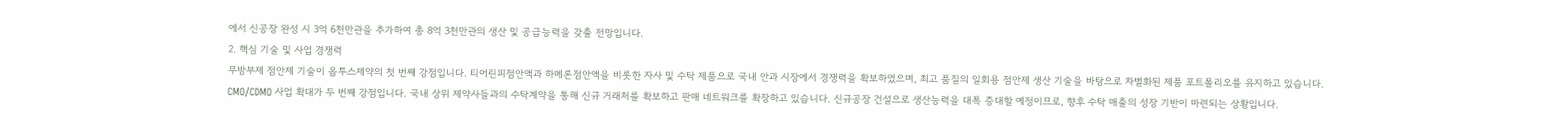에서 신공장 완성 시 3억 6천만관을 추가하여 총 8억 3천만관의 생산 및 공급능력을 갖출 전망입니다.
2. 핵심 기술 및 사업 경쟁력
무방부제 점안제 기술이 옵투스제약의 첫 번째 강점입니다. 티어린피점안액과 하메론점안액을 비롯한 자사 및 수탁 제품으로 국내 안과 시장에서 경쟁력을 확보하였으며, 최고 품질의 일회용 점안제 생산 기술을 바탕으로 차별화된 제품 포트폴리오를 유지하고 있습니다.
CMO/CDMO 사업 확대가 두 번째 강점입니다. 국내 상위 제약사들과의 수탁계약을 통해 신규 거래처를 확보하고 판매 네트워크를 확장하고 있습니다. 신규공장 건설으로 생산능력을 대폭 증대할 예정이므로, 향후 수탁 매출의 성장 기반이 마련되는 상황입니다.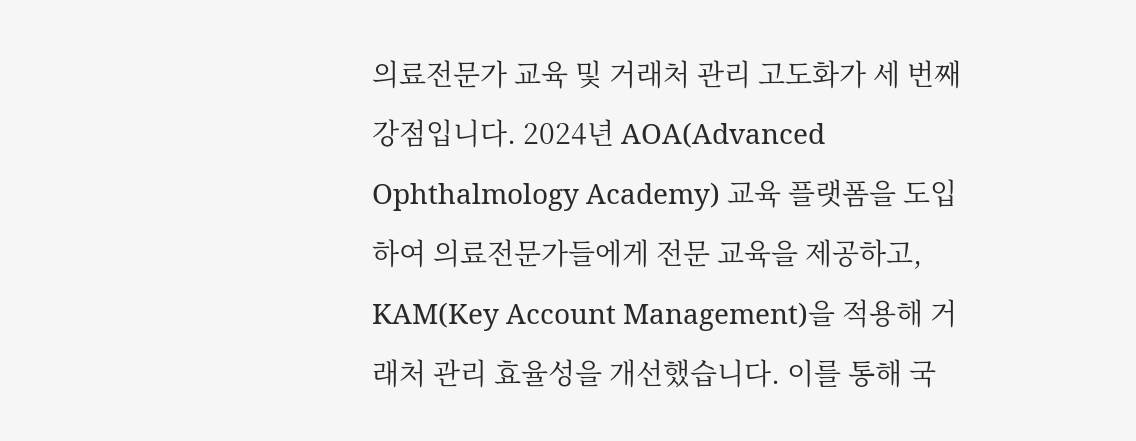의료전문가 교육 및 거래처 관리 고도화가 세 번째 강점입니다. 2024년 AOA(Advanced Ophthalmology Academy) 교육 플랫폼을 도입하여 의료전문가들에게 전문 교육을 제공하고, KAM(Key Account Management)을 적용해 거래처 관리 효율성을 개선했습니다. 이를 통해 국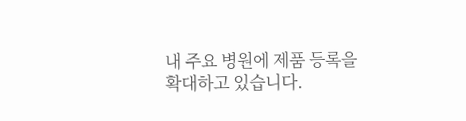내 주요 병원에 제품 등록을 확대하고 있습니다.